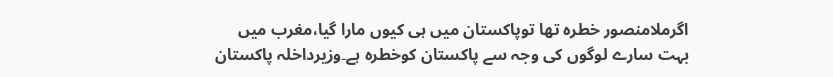اگرملامنصور خطرہ تھا توپاکستان میں ہی کیوں مارا گیا،مغرب میں بہت سارے لوگوں کی وجہ سے پاکستان کوخطرہ ہے۔وزیرداخلہ پاکستان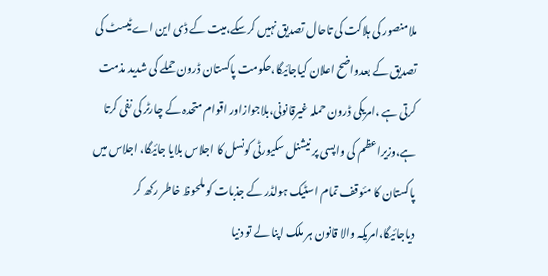ملامنصور کی ہلاکت کی تاحال تصدیق نہیں کرسکے،میت کے ڈی این اے ٹیسٹ کی تصدیق کے بعدواضح اعلان کیاجائیگا،حکومت پاکستان ڈرون حملے کی شدید مذمت کرتی ہے ،امریکی ڈرون حملہ غیرقانونی،بلاجوازاور اقوام متحدہ کے چارٹر کی نفی کرتا ہے،وزیراعظم کی واپسی پر نیشنل سکیورٹی کونسل کا اجلاس بلایا جائیگا، اجلاس میں پاکستان کا مئوقف تمام اسٹیک ہولڈر کے جذبات کو ملحوظ خاطر رکھ کر دیاجائیگا،امریکہ والا قانون ہر ملک اپنا لے تو دنیا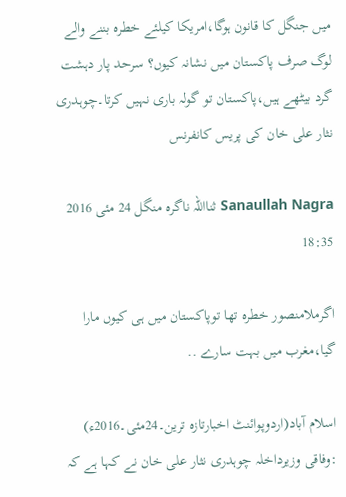میں جنگل کا قانون ہوگا،امریکا کیلئے خطرہ بننے والے لوگ صرف پاکستان میں نشانہ کیوں؟ سرحد پار دہشت گرد بیٹھے ہیں،پاکستان تو گولہ باری نہیں کرتا۔چوہدری نثار علی خان کی پریس کانفرنس

Sanaullah Nagra ثنااللہ ناگرہ منگل 24 مئی 2016 18:35

اگرملامنصور خطرہ تھا توپاکستان میں ہی کیوں مارا گیا،مغرب میں بہت سارے ..

اسلام آباد(اردوپوائنٹ اخبارتازہ ترین۔24مئی۔2016ء) :وفاقی وزیرداخلہ چوہدری نثار علی خان نے کہا ہے کہ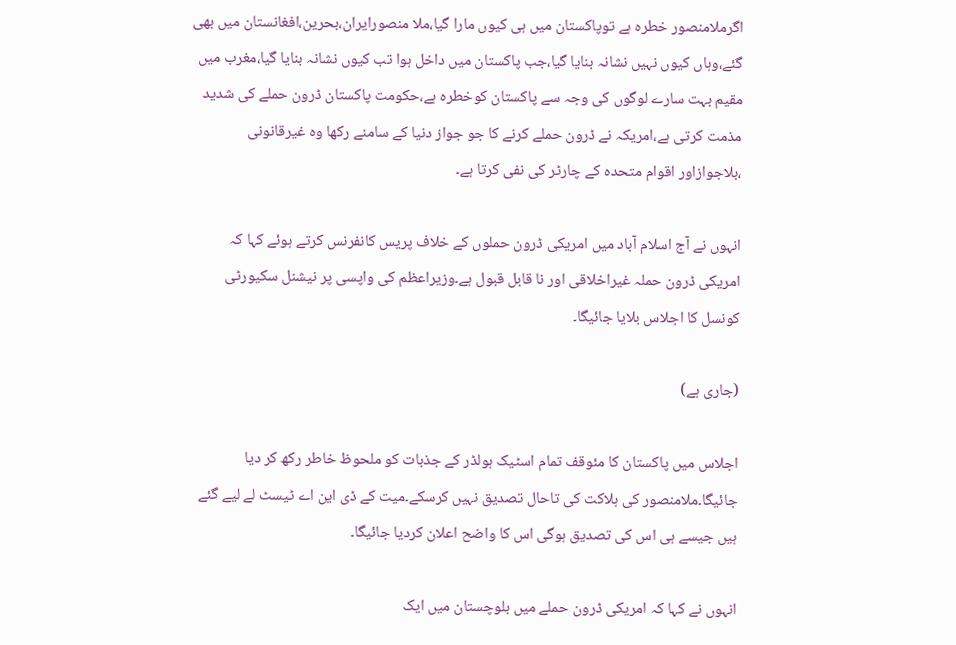اگرملامنصور خطرہ ہے توپاکستان میں ہی کیوں مارا گیا،ملا منصورایران،بحرین،افغانستان میں بھی گئے،وہاں کیوں نہیں نشانہ بنایا گیا،جب پاکستان میں داخل ہوا تب کیوں نشانہ بنایا گیا،مغرب میں مقیم بہت سارے لوگوں کی وجہ سے پاکستان کوخطرہ ہے،حکومت پاکستان ڈرون حملے کی شدید مذمت کرتی ہے،امریکہ نے ڈرون حملے کرنے کا جو جواز دنیا کے سامنے رکھا وہ غیرقانونی ،بلاجوازاور اقوام متحدہ کے چارٹر کی نفی کرتا ہے۔

انہوں نے آج اسلام آباد میں امریکی ڈرون حملوں کے خلاف پریس کانفرنس کرتے ہوئے کہا کہ امریکی ڈرون حملہ غیراخلاقی اور نا قابل قبول ہے۔وزیراعظم کی واپسی پر نیشنل سکیورٹی کونسل کا اجلاس بلایا جائیگا۔

(جاری ہے)

اجلاس میں پاکستان کا مئوقف تمام اسٹیک ہولڈر کے جذبات کو ملحوظ خاطر رکھ کر دیا جائیگا۔ملامنصور کی ہلاکت کی تاحال تصدیق نہیں کرسکے۔میت کے ڈی این اے ٹیسٹ لے لیے گئے ہیں جیسے ہی اس کی تصدیق ہوگی اس کا واضح اعلان کردیا جائیگا۔

انہوں نے کہا کہ امریکی ڈرون حملے میں بلوچستان میں ایک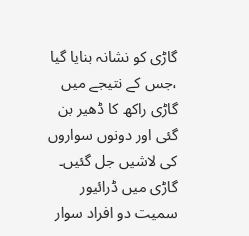گاڑی کو نشانہ بنایا گیا ،جس کے نتیجے میں گاڑی راکھ کا ڈھیر بن گئی اور دونوں سواروں کی لاشیں جل گئیں۔ گاڑی میں ڈرائیور سمیت دو افراد سوار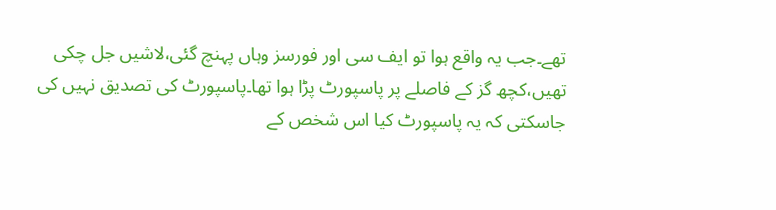تھے۔جب یہ واقع ہوا تو ایف سی اور فورسز وہاں پہنچ گئی،لاشیں جل چکی تھیں،کچھ گز کے فاصلے پر پاسپورٹ پڑا ہوا تھا۔پاسپورٹ کی تصدیق نہیں کی جاسکتی کہ یہ پاسپورٹ کیا اس شخص کے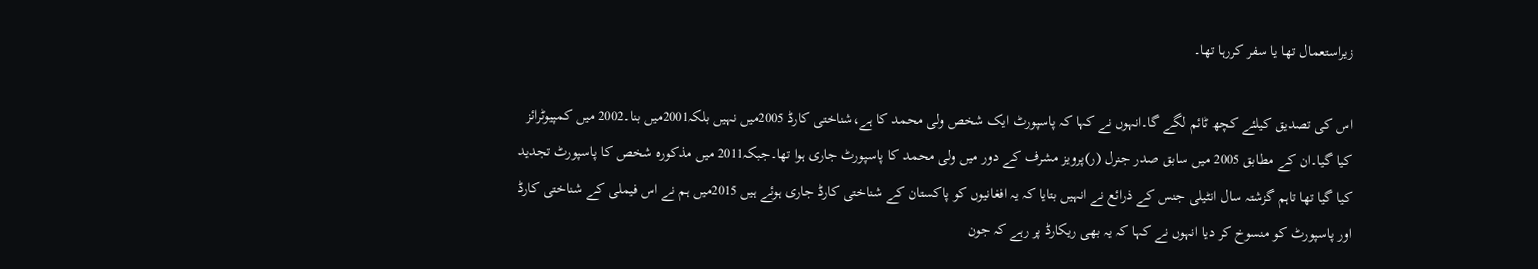زیراستعمال تھا یا سفر کررہا تھا۔

اس کی تصدیق کیلئے کچھ ٹائم لگے گا۔انہوں نے کہا کہ پاسپورٹ ایک شخص ولی محمد کا ہے،شناختی کارڈ 2005میں نہیں بلکہ2001میں بنا۔2002 میں کمپیوٹرائز کیا گیا۔ان کے مطابق 2005 میں سابق صدر جنرل (ر)پرویز مشرف کے دور میں ولی محمد کا پاسپورٹ جاری ہوا تھا۔جبکہ2011 میں مذکورہ شخص کا پاسپورٹ تجدید کیا گیا تھا تاہم گزشتہ سال انٹیلی جنس کے ذرائع نے انہیں بتایا کہ یہ افغانیوں کو پاکستان کے شناختی کارڈ جاری ہوئے ہیں 2015میں ہم نے اس فیملی کے شناختی کارڈ اور پاسپورٹ کو منسوخ کر دیا انہوں نے کہا کہ یہ بھی ریکارڈ پر رہے کہ جون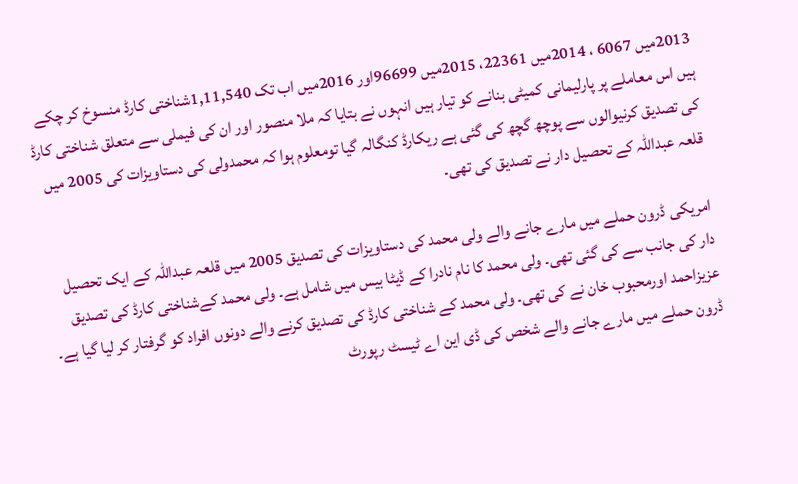2013میں 6067 ، 2014میں 22361، 2015میں 96699اور 2016میں اب تک 1,11,540شناختی کارڈ منسوخ کر چکے ہیں اس معاملے پر پارلیمانی کمیٹی بنانے کو تیار ہیں انہوں نے بتایا کہ ملا منصور اور ان کی فیملی سے متعلق شناختی کارڈ کی تصدیق کرنیوالوں سے پوچھ گچھ کی گئی ہے ریکارڈ کنگالہ گیا تومعلوم ہوا کہ محمدولی کی دستاویزات کی 2005 میں قلعہ عبداللہ کے تحصیل دار نے تصدیق کی تھی۔

امریکی ڈرون حملے میں مارے جانے والے ولی محمد کی دستاویزات کی تصدیق 2005 میں قلعہ عبداللہ کے ایک تحصیل دار کی جانب سے کی گئی تھی۔ ولی محمد کا نام نادرا کے ڈیٹا بیس میں شامل ہے۔ ولی محمد کےشناختی کارڈ کی تصدیق عزیزاحمد اورمحبوب خان نے کی تھی۔ ولی محمد کے شناختی کارڈ کی تصدیق کرنے والے دونوں افراد کو گرفتار کر لیا گیا ہے۔ ڈرون حملے میں مارے جانے والے شخص کی ڈی این اے ٹیسٹ رپورٹ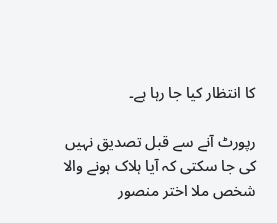کا انتظار کیا جا رہا ہے۔

رپورٹ آنے سے قبل تصدیق نہیں کی جا سکتی کہ آیا ہلاک ہونے والا شخص ملا اختر منصور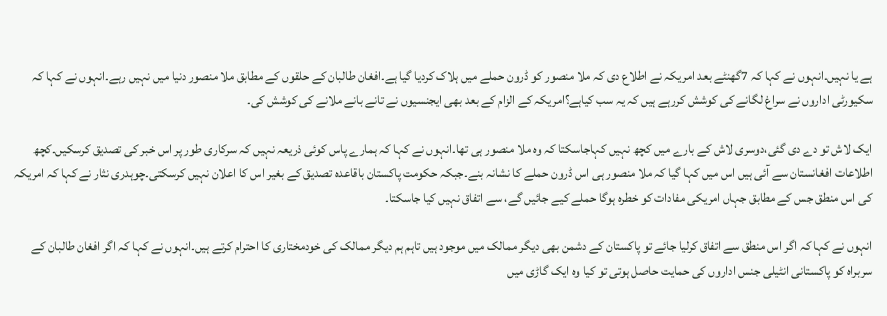ہے یا نہیں۔انہوں نے کہا کہ 7گھنٹے بعد امریکہ نے اطلاع دی کہ ملا منصور کو ڈرون حملے میں ہلاک کردیا گیا ہے۔افغان طالبان کے حلقوں کے مطابق ملا منصور دنیا میں نہیں رہے۔انہوں نے کہا کہ سکیورٹی اداروں نے سراغ لگانے کی کوشش کررہے ہیں کہ یہ سب کیاہے؟امریکہ کے الزام کے بعد بھی ایجنسیوں نے تانے بانے ملانے کی کوشش کی۔

ایک لاش تو دے دی گئی،دوسری لاش کے بارے میں کچھ نہیں کہاجاسکتا کہ وہ ملا منصور ہی تھا۔انہوں نے کہا کہ ہمارے پاس کوئی ذریعہ نہیں کہ سرکاری طور پر اس خبر کی تصدیق کرسکیں۔کچھ اطلاعات افغانستان سے آئی ہیں اس میں کہا گیا کہ ملا منصور ہی اس ڈرون حملے کا نشانہ بنے۔جبکہ حکومت پاکستان باقاعدہ تصدیق کے بغیر اس کا اعلان نہیں کرسکتی۔چوہدری نثار نے کہا کہ امریکہ کی اس منطق جس کے مطابق جہاں امریکی مفادات کو خطرہ ہوگا حملے کیے جائیں گے، سے اتفاق نہیں کیا جاسکتا۔

انہوں نے کہا کہ اگر اس منطق سے اتفاق کرلیا جائے تو پاکستان کے دشمن بھی دیگر ممالک میں موجود ہیں تاہم ہم دیگر ممالک کی خودمختاری کا احترام کرتے ہیں۔انہوں نے کہا کہ اگر افغان طالبان کے سربراہ کو پاکستانی انٹیلی جنس اداروں کی حمایت حاصل ہوتی تو کیا وہ ایک گاڑی میں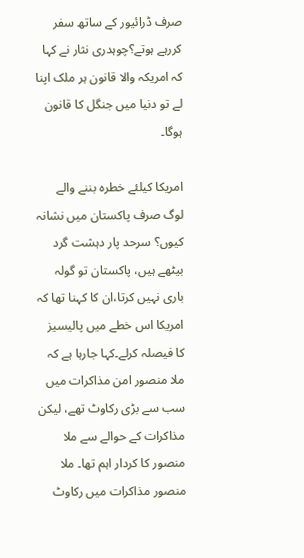صرف ڈرائیور کے ساتھ سفر کررہے ہوتے؟چوہدری نثار نے کہا کہ امریکہ والا قانون ہر ملک اپنا لے تو دنیا میں جنگل کا قانون ہوگا۔

امریکا کیلئے خطرہ بننے والے لوگ صرف پاکستان میں نشانہ کیوں؟ سرحد پار دہشت گرد بیٹھے ہیں، پاکستان تو گولہ باری نہیں کرتا،ان کا کہنا تھا کہ امریکا اس خطے میں پالیسیز کا فیصلہ کرلے۔کہا جارہا ہے کہ ملا منصور امن مذاکرات میں سب سے بڑی رکاوٹ تھے، لیکن مذاکرات کے حوالے سے ملا منصور کا کردار اہم تھا۔ ملا منصور مذاکرات میں رکاوٹ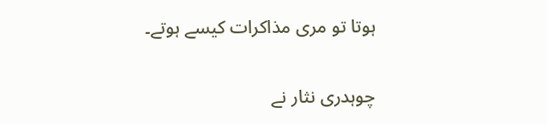ہوتا تو مری مذاکرات کیسے ہوتے۔

چوہدری نثار نے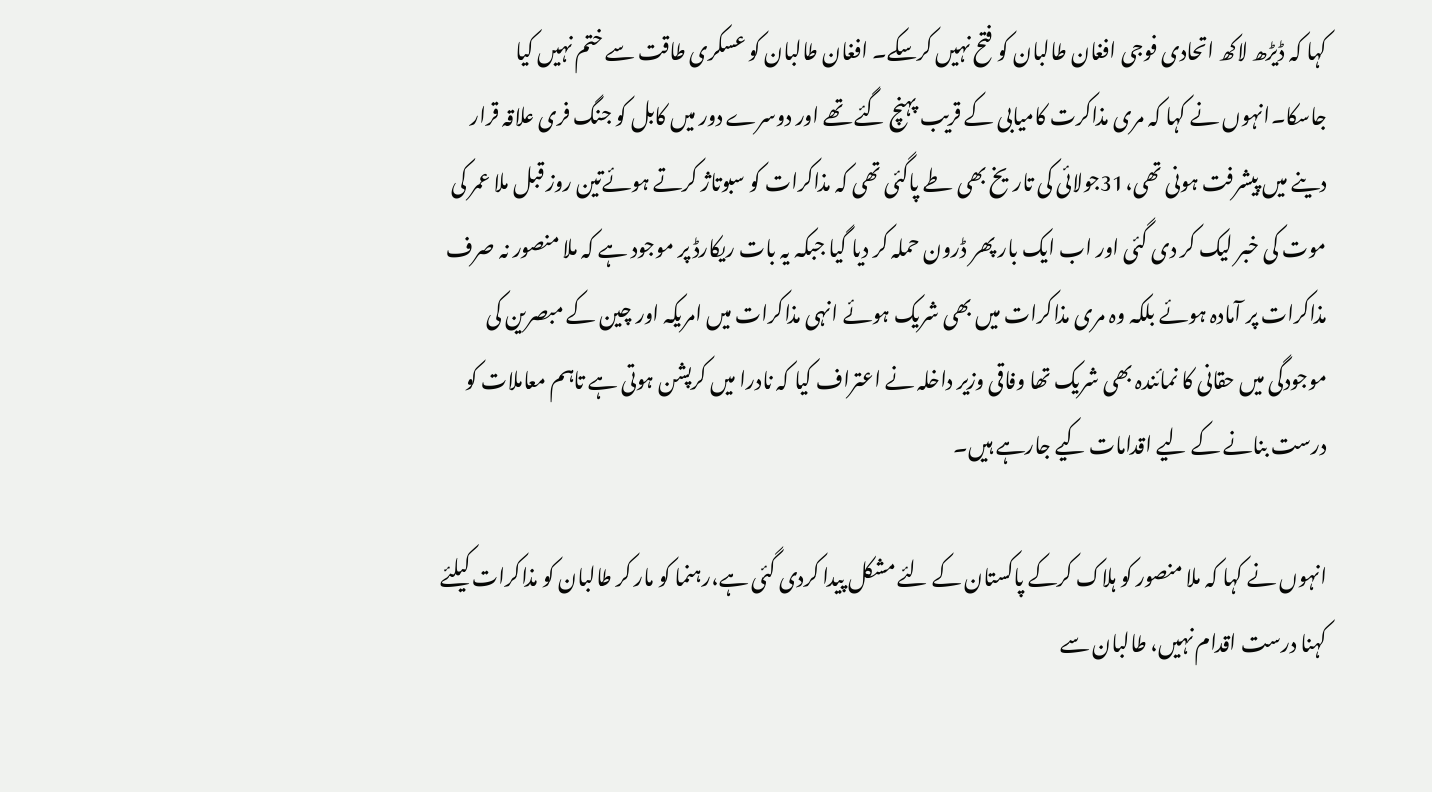کہا کہ ڈیڑھ لاکھ اتحادی فوجی افغان طالبان کو فتح نہیں کرسکے۔ افغان طالبان کو عسکری طاقت سے ختم نہیں کیا جاسکا۔انہوں نے کہا کہ مری مذاکرت کامیابی کے قریب پہنچ گئے تھے اور دوسرے دور میں کابل کو جنگ فری علاقہ قرار دینے میں پیشرفت ہونی تھی،31جولائی کی تاریخ بھی طے پاگئی تھی کہ مذاکرات کو سبوتاژ کرتے ہوئےتین روز قبل ملا عمر کی موت کی خبر لیک کر دی گئی اور اب ایک بار پھر ڈرون حملہ کر دیا گیا جبکہ یہ بات ریکارڈ پر موجود ہے کہ ملا منصور نہ صرف مذاکرات پر آمادہ ہوئے بلکہ وہ مری مذاکرات میں بھی شریک ہوئے انہی مذاکرات میں امریکہ اور چین کے مبصرین کی موجودگی میں حقانی کا نمائندہ بھی شریک تھا وفاقی وزیر داخلہ نے اعتراف کیا کہ نادرا میں کرپشن ہوتی ہے تاہم معاملات کو درست بنانے کے لیے اقدامات کیے جارہے ہیں۔

انہوں نے کہا کہ ملا منصور کو ہلاک کرکے پاکستان کے لئے مشکل پیدا کردی گئی ہے،رہنما کو مار کر طالبان کو مذاکرات کیلئے کہنا درست اقدام نہیں، طالبان سے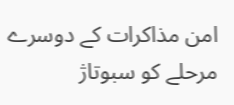امن مذاکرات کے دوسرے مرحلے کو سبوتاژ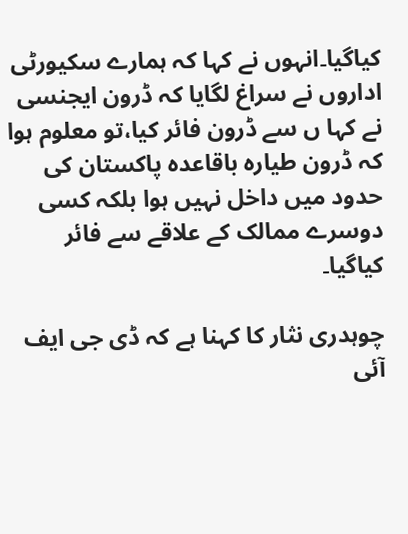کیاگیا۔انہوں نے کہا کہ ہمارے سکیورٹی اداروں نے سراغ لگایا کہ ڈرون ایجنسی نے کہا ں سے ڈرون فائر کیا،تو معلوم ہوا کہ ڈرون طیارہ باقاعدہ پاکستان کی حدود میں داخل نہیں ہوا بلکہ کسی دوسرے ممالک کے علاقے سے فائر کیاگیا۔

چوہدری نثار کا کہنا ہے کہ ڈی جی ایف آئی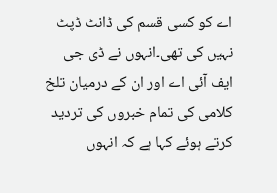اے کو کسی قسم کی ڈانٹ ڈپٹ نہیں کی تھی۔انہوں نے ڈی جی ایف آئی اے اور ان کے درمیان تلخ کلامی کی تمام خبروں کی تردید کرتے ہوئے کہا ہے کہ انہوں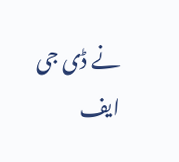نے ڈی جی ایف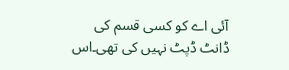آئی اے کو کسی قسم کی ڈانٹ ڈپٹ نہیں کی تھی۔اس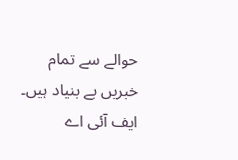حوالے سے تمام خبریں بے بنیاد ہیں۔ ایف آئی اے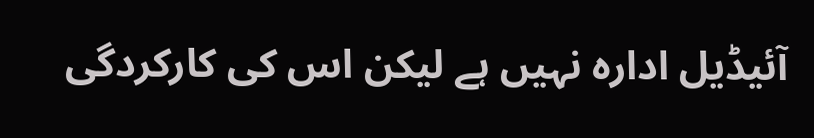آئیڈیل ادارہ نہیں ہے لیکن اس کی کارکردگی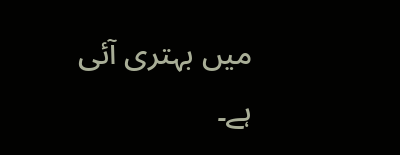میں بہتری آئی ہے۔